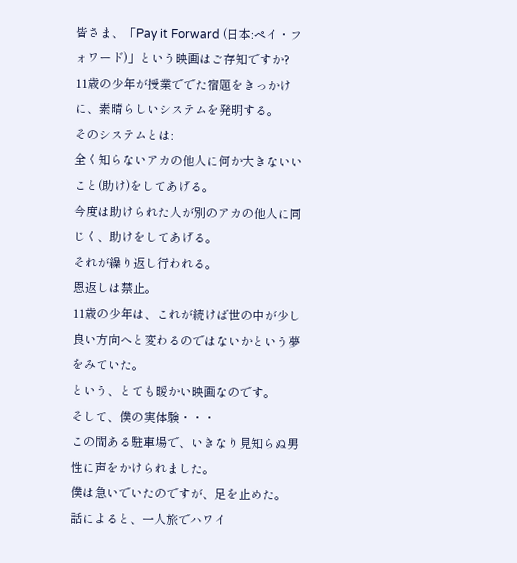皆さま、「Pay it Forward (日本:ペイ・フォワード)」という映画はご存知ですか?
11歳の少年が授業ででた宿題をきっかけに、素晴らしいシステムを発明する。
そのシステムとは:
全く知らないアカの他人に何か大きないいこと(助け)をしてあげる。
今度は助けられた人が別のアカの他人に同じく、助けをしてあげる。
それが繰り返し行われる。
恩返しは禁止。
11歳の少年は、これが続けば世の中が少し良い方向へと変わるのではないかという夢をみていた。
という、とても暖かい映画なのです。
そして、僕の実体験・・・
この間ある駐車場で、いきなり見知らぬ男性に声をかけられました。
僕は急いでいたのですが、足を止めた。
話によると、一人旅でハワイ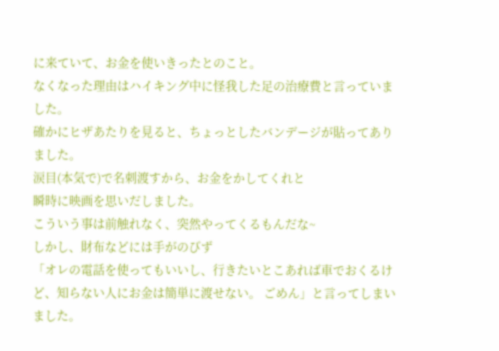に来ていて、お金を使いきったとのこと。
なくなった理由はハイキング中に怪我した足の治療費と言っていました。
確かにヒザあたりを見ると、ちょっとしたバンデージが貼ってありました。
涙目(本気で)で名刺渡すから、お金をかしてくれと
瞬時に映画を思いだしました。
こういう事は前触れなく、突然やってくるもんだな~
しかし、財布などには手がのびず
「オレの電話を使ってもいいし、行きたいとこあれば車でおくるけど、知らない人にお金は簡単に渡せない。 ごめん」と言ってしまいました。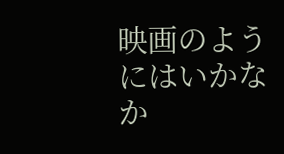映画のようにはいかなか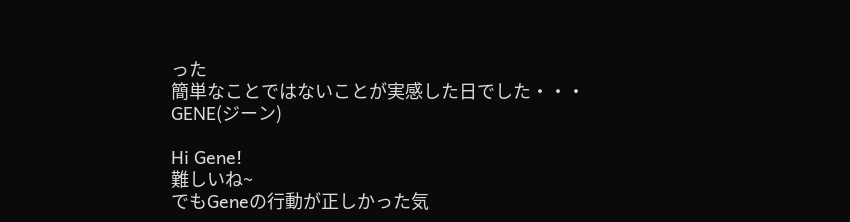った
簡単なことではないことが実感した日でした・・・
GENE(ジーン)

Hi Gene!
難しいね~
でもGeneの行動が正しかった気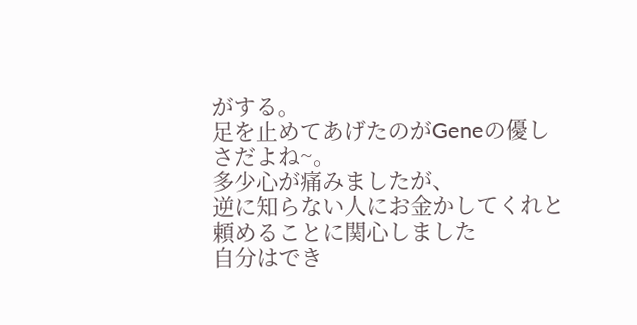がする。
足を止めてあげたのがGeneの優しさだよね~。
多少心が痛みましたが、
逆に知らない人にお金かしてくれと
頼めることに関心しました
自分はでき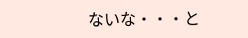ないな・・・と